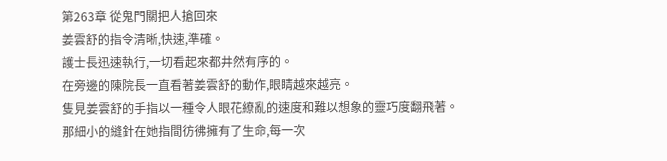第263章 從鬼門關把人搶回來
姜雲舒的指令清晰,快速,準確。
護士長迅速執行,一切看起來都井然有序的。
在旁邊的陳院長一直看著姜雲舒的動作,眼睛越來越亮。
隻見姜雲舒的手指以一種令人眼花繚亂的速度和難以想象的靈巧度翻飛著。
那細小的縫針在她指間彷彿擁有了生命,每一次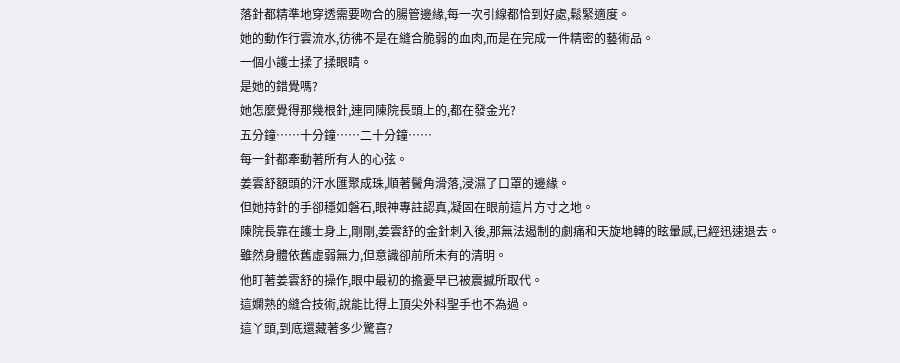落針都精準地穿透需要吻合的腸管邊緣,每一次引線都恰到好處,鬆緊適度。
她的動作行雲流水,彷彿不是在縫合脆弱的血肉,而是在完成一件精密的藝術品。
一個小護士揉了揉眼睛。
是她的錯覺嗎?
她怎麼覺得那幾根針,連同陳院長頭上的,都在發金光?
五分鐘……十分鐘……二十分鐘……
每一針都牽動著所有人的心弦。
姜雲舒額頭的汗水匯聚成珠,順著鬢角滑落,浸濕了口罩的邊緣。
但她持針的手卻穩如磐石,眼神專註認真,凝固在眼前這片方寸之地。
陳院長靠在護士身上,剛剛,姜雲舒的金針刺入後,那無法遏制的劇痛和天旋地轉的眩暈感,已經迅速退去。
雖然身體依舊虛弱無力,但意識卻前所未有的清明。
他盯著姜雲舒的操作,眼中最初的擔憂早已被震撼所取代。
這嫻熟的縫合技術,說能比得上頂尖外科聖手也不為過。
這丫頭,到底還藏著多少驚喜?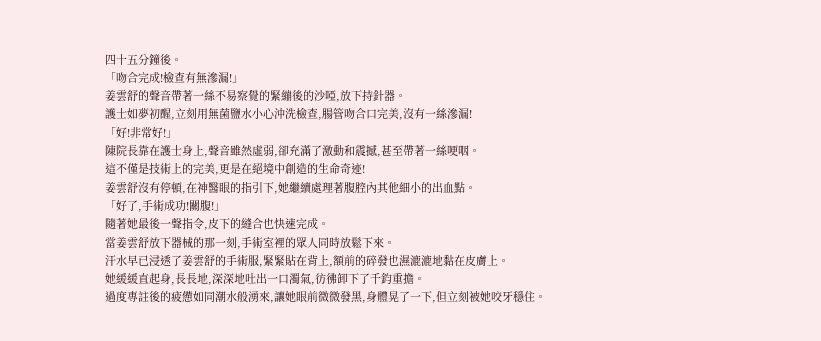四十五分鐘後。
「吻合完成!檢查有無滲漏!」
姜雲舒的聲音帶著一絲不易察覺的緊繃後的沙啞,放下持針器。
護士如夢初醒,立刻用無菌鹽水小心沖洗檢查,腸管吻合口完美,沒有一絲滲漏!
「好!非常好!」
陳院長靠在護士身上,聲音雖然虛弱,卻充滿了激動和震撼,甚至帶著一絲哽咽。
這不僅是技術上的完美,更是在絕境中創造的生命奇迹!
姜雲舒沒有停頓,在神醫眼的指引下,她繼續處理著腹腔內其他細小的出血點。
「好了,手術成功!關腹!」
隨著她最後一聲指令,皮下的縫合也快速完成。
當姜雲舒放下器械的那一刻,手術室裡的眾人同時放鬆下來。
汗水早已浸透了姜雲舒的手術服,緊緊貼在背上,額前的碎發也濕漉漉地黏在皮膚上。
她緩緩直起身,長長地,深深地吐出一口濁氣,彷彿卸下了千鈞重擔。
過度專註後的疲憊如同潮水般湧來,讓她眼前微微發黑,身體晃了一下,但立刻被她咬牙穩住。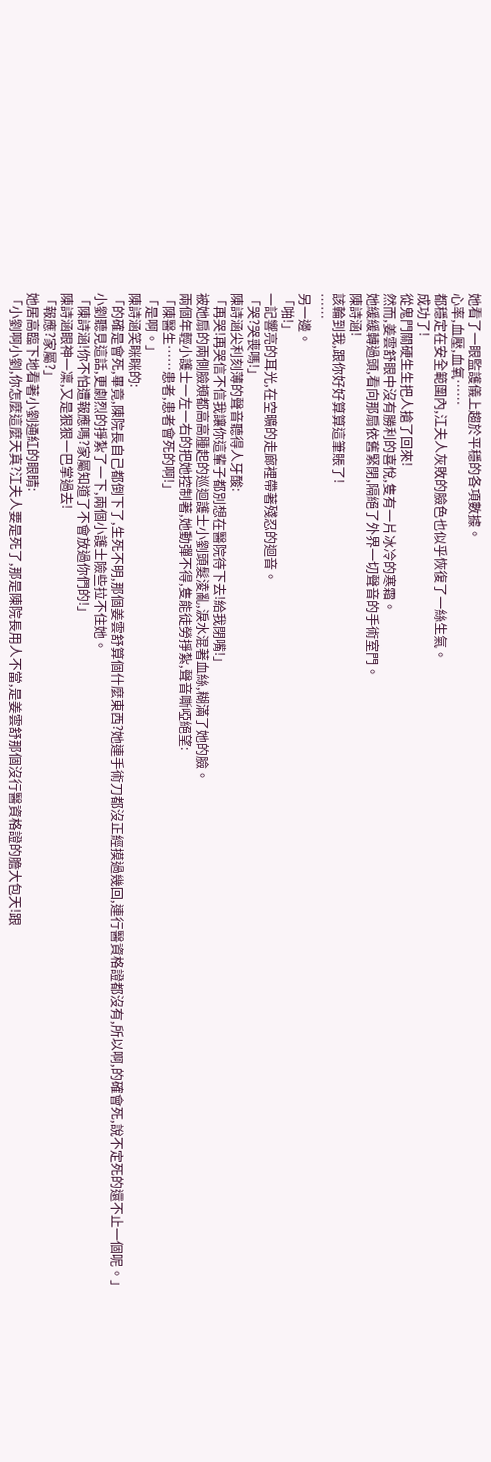她看了一眼監護儀上趨於平穩的各項數據。
心率,血壓,血氧……
都穩定在安全範圍內,江夫人灰敗的臉色也似乎恢復了一絲生氣。
成功了!
從鬼門關硬生生把人搶了回來!
然而,姜雲舒眼中沒有勝利的喜悅,隻有一片冰冷的寒霜。
她緩緩轉過頭,看向那扇依舊緊閉,隔絕了外界一切聲音的手術室門。
陳詩涵!
該輪到我,跟你好好算算這筆賬了!
……
另一邊。
「啪!」
一記響亮的耳光,在空曠的走廊裡帶著殘忍的迴音。
「哭?哭喪嗎!」
陳詩涵尖利刻薄的聲音聽得人牙酸:
「再哭!再哭信不信我讓你這輩子都別想在醫院待下去!給我閉嘴!」
被她扇的兩側臉頰都高高腫起的巡迴護士小劉頭髮淩亂,淚水混著血絲,糊滿了她的臉。
兩個年輕小護士一左一右的把她控制著,她動彈不得,隻能徒勞掙紮,聲音嘶啞絕望:
「陳醫生……患者,患者會死的啊!」
「是啊。」
陳詩涵笑眯眯的:
「的確是會死,畢竟,陳院長自己都倒下了,生死不明,那個姜雲舒算個什麼東西?她連手術刀都沒正經摸過幾回,連行醫資格證都沒有,所以啊,的確會死,說不定死的還不止一個呢。」
小劉聽見這話,更劇烈的掙紮了一下,兩個小護士險些拉不住她。
「陳詩涵!你不怕遭報應嗎?家屬知道了不會放過你們的!」
陳詩涵眼神一凜,又是狠狠一巴掌過去!
「報應?家屬?」
她居高臨下地看著小劉通紅的眼睛:
「小劉啊小劉,你怎麼這麼天真?江夫人要是死了,那是陳院長用人不當,是姜雲舒那個沒行醫資格證的膽大包天!跟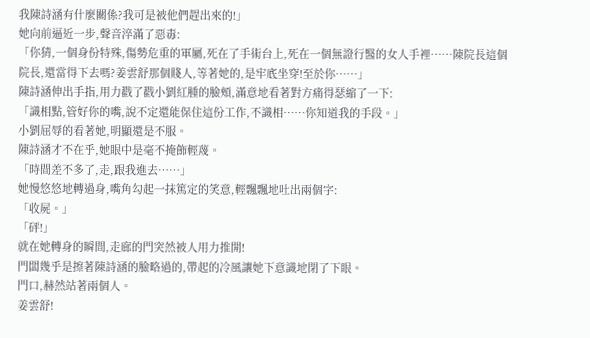我陳詩涵有什麼關係?我可是被他們趕出來的!」
她向前逼近一步,聲音淬滿了惡毒:
「你猜,一個身份特殊,傷勢危重的軍屬,死在了手術台上,死在一個無證行醫的女人手裡……陳院長這個院長,還當得下去嗎?姜雲舒那個賤人,等著她的,是牢底坐穿!至於你……」
陳詩涵伸出手指,用力戳了戳小劉紅腫的臉頰,滿意地看著對方痛得瑟縮了一下:
「識相點,管好你的嘴,說不定還能保住這份工作,不識相……你知道我的手段。」
小劉屈辱的看著她,明顯還是不服。
陳詩涵才不在乎,她眼中是毫不掩飾輕蔑。
「時間差不多了,走,跟我進去……」
她慢悠悠地轉過身,嘴角勾起一抹篤定的笑意,輕飄飄地吐出兩個字:
「收屍。」
「砰!」
就在她轉身的瞬間,走廊的門突然被人用力推開!
門闆幾乎是擦著陳詩涵的臉略過的,帶起的冷風讓她下意識地閉了下眼。
門口,赫然站著兩個人。
姜雲舒!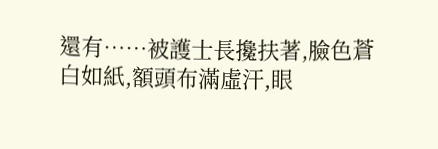還有……被護士長攙扶著,臉色蒼白如紙,額頭布滿虛汗,眼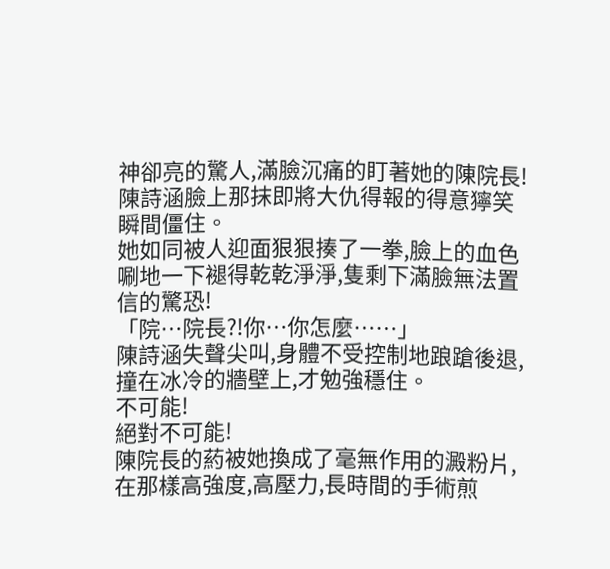神卻亮的驚人,滿臉沉痛的盯著她的陳院長!
陳詩涵臉上那抹即將大仇得報的得意獰笑瞬間僵住。
她如同被人迎面狠狠揍了一拳,臉上的血色唰地一下褪得乾乾淨淨,隻剩下滿臉無法置信的驚恐!
「院…院長?!你…你怎麼……」
陳詩涵失聲尖叫,身體不受控制地踉蹌後退,撞在冰冷的牆壁上,才勉強穩住。
不可能!
絕對不可能!
陳院長的葯被她換成了毫無作用的澱粉片,在那樣高強度,高壓力,長時間的手術煎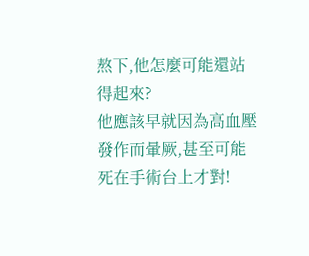熬下,他怎麼可能還站得起來?
他應該早就因為高血壓發作而暈厥,甚至可能死在手術台上才對!